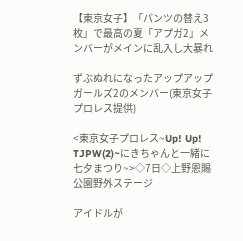【東京女子】「パンツの替え3枚」で最高の夏「アプガ2」メンバーがメインに乱入し大暴れ

ずぶぬれになったアップアップガールズ2のメンバー(東京女子プロレス提供)

<東京女子プロレス~Up! Up! TJPW(2)~にきちゃんと一緒に七夕まつり~>◇7日◇上野恩賜公園野外ステージ

アイドルが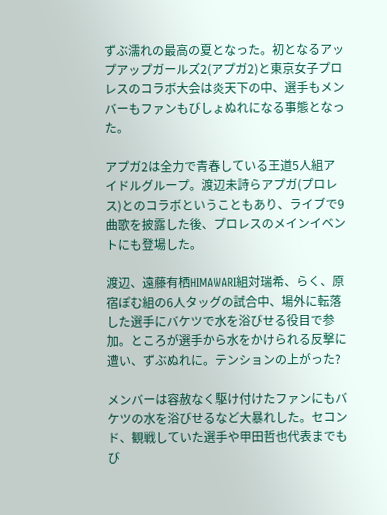ずぶ濡れの最高の夏となった。初となるアップアップガールズ2(アプガ2)と東京女子プロレスのコラボ大会は炎天下の中、選手もメンバーもファンもびしょぬれになる事態となった。

アプガ2は全力で青春している王道5人組アイドルグループ。渡辺未詩らアプガ(プロレス)とのコラボということもあり、ライブで9曲歌を披露した後、プロレスのメインイベントにも登場した。

渡辺、遠藤有栖HIMAWARI組対瑞希、らく、原宿ぽむ組の6人タッグの試合中、場外に転落した選手にバケツで水を浴びせる役目で参加。ところが選手から水をかけられる反撃に遭い、ずぶぬれに。テンションの上がった?

メンバーは容赦なく駆け付けたファンにもバケツの水を浴びせるなど大暴れした。セコンド、観戦していた選手や甲田哲也代表までもび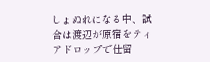しょぬれになる中、試合は渡辺が原宿をティアドロップで仕留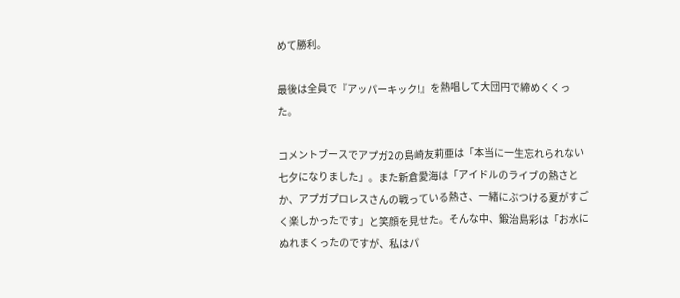めて勝利。

最後は全員で『アッパーキック!』を熱唱して大団円で締めくくった。

コメントブースでアプガ2の島崎友莉亜は「本当に一生忘れられない七夕になりました」。また新倉愛海は「アイドルのライブの熱さとか、アプガプロレスさんの戦っている熱さ、一緒にぶつける夏がすごく楽しかったです」と笑顔を見せた。そんな中、鍛治島彩は「お水にぬれまくったのですが、私はパ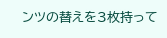ンツの替えを3枚持って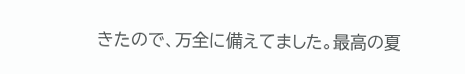きたので、万全に備えてました。最高の夏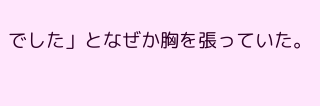でした」となぜか胸を張っていた。